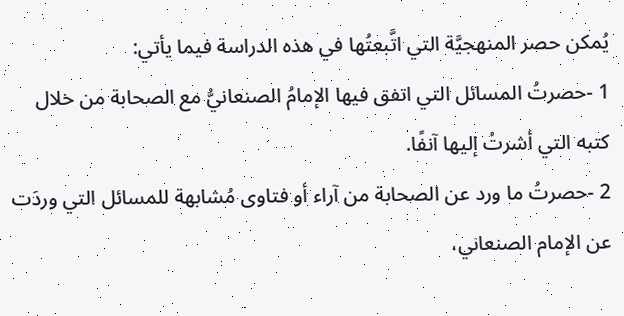يُمكن حصر المنهجيَّة التي اتَّبعتُها في هذه الدراسة فيما يأتي:
1 -حصرتُ المسائل التي اتفق فيها الإمامُ الصنعانيُّ مع الصحابة من خلال كتبه التي أشرتُ إليها آنفًا.
2 -حصرتُ ما ورد عن الصحابة من آراء أو فتاوى مُشابهة للمسائل التي وردَت عن الإمام الصنعاني،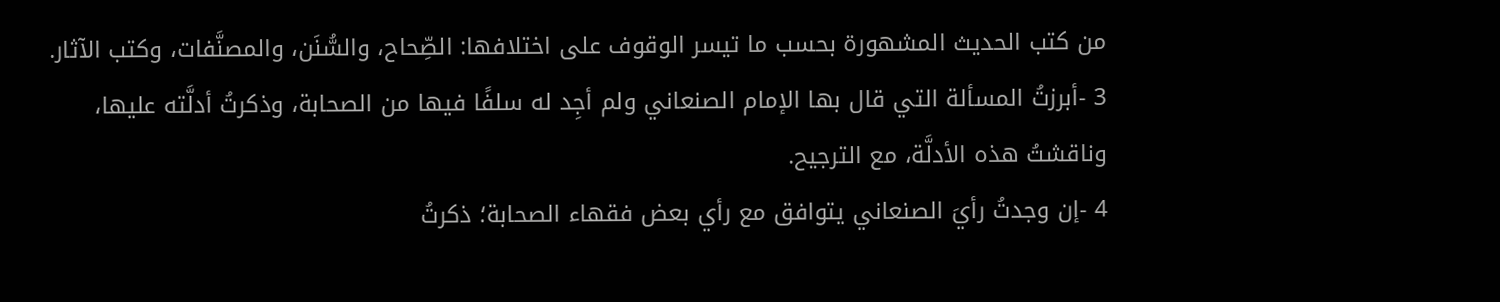من كتب الحديث المشهورة بحسب ما تيسر الوقوف على اختلافها: الصِّحاح، والسُّنَن، والمصنَّفات، وكتب الآثار.
3 -أبرزتُ المسألة التي قال بها الإمام الصنعاني ولم أجِد له سلفًا فيها من الصحابة، وذكرتُ أدلَّته عليها، وناقشتُ هذه الأدلَّة، مع الترجيح.
4 -إن وجدتُ رأيَ الصنعاني يتوافق مع رأي بعض فقهاء الصحابة؛ ذكرتُ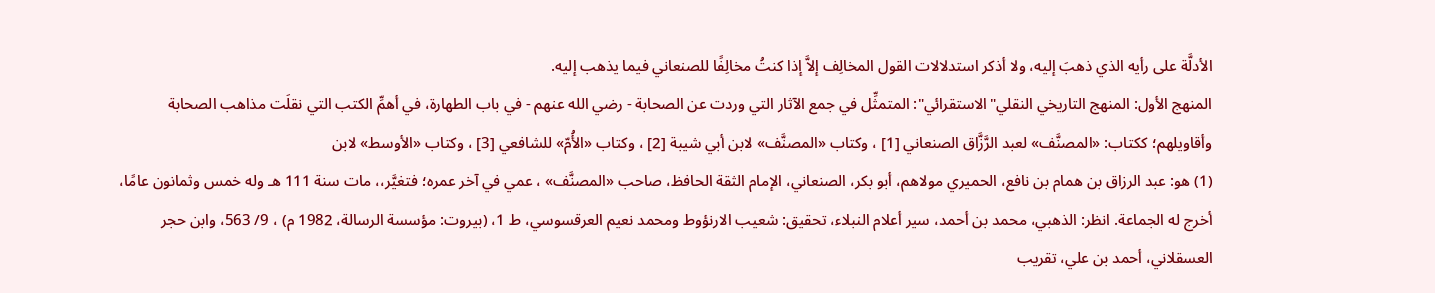الأدلَّة على رأيه الذي ذهبَ إليه، ولا أذكر استدلالات القول المخالِف إلاَّ إذا كنتُ مخالِفًا للصنعاني فيما يذهب إليه.
المنهج الأول: المنهج التاريخي النقلي"الاستقرائي": المتمثِّل في جمع الآثار التي وردت عن الصحابة - رضي الله عنهم - في باب الطهارة، في أهمِّ الكتب التي نقلَت مذاهب الصحابة وأقاويلهم؛ ككتاب: «المصنَّف» لعبد الرَّزَّاق الصنعاني [1] ، وكتاب «المصنَّف» لابن أبي شيبة [2] ، وكتاب «الأُمّ» للشافعي [3] ، وكتاب «الأوسط» لابن
(1) هو: عبد الرزاق بن همام بن نافع، الحميري مولاهم، أبو بكر، الصنعاني، الإمام الثقة الحافظ، صاحب «المصنَّف» ، عمي في آخر عمره؛ فتغيَّر،، مات سنة 111 هـ وله خمس وثمانون عامًا، أخرج له الجماعة. انظر: الذهبي، محمد بن أحمد، سير أعلام النبلاء، تحقيق: شعيب الارنؤوط ومحمد نعيم العرقسوسي، ط 1، (بيروت: مؤسسة الرسالة، 1982 م) ، 9/ 563، وابن حجر العسقلاني، أحمد بن علي، تقريب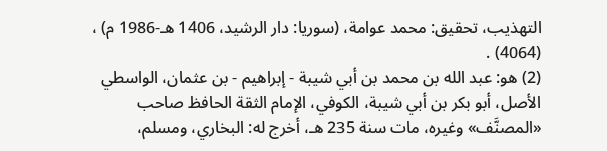التهذيب، تحقيق: محمد عوامة، (سوريا: دار الرشيد، 1406 هـ-1986 م) ، (4064) .
(2) هو: عبد الله بن محمد بن أبي شيبة - إبراهيم - بن عثمان، الواسطي الأصل، أبو بكر بن أبي شيبة، الكوفي، الإمام الثقة الحافظ صاحب «المصنَّف» وغيره، مات سنة 235 هـ، أخرج له: البخاري، ومسلم،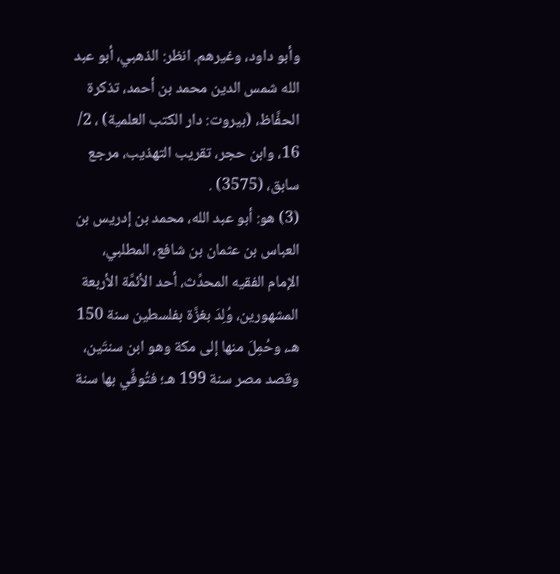وأبو داود، وغيرهم. انظر: الذهبي، أبو عبد الله شمس الدين محمد بن أحمد، تذكرة الحفَّاظ، (بيروت: دار الكتب العلمية) ، 2/ 16، وابن حجر، تقريب التهذيب، مرجع سابق، (3575) .
(3) هو: أبو عبد الله، محمد بن إدريس بن العباس بن عثمان بن شافع، المطلبي، الإمام الفقيه المحدِّث، أحد الأئمَّة الأربعة المشهورين، وُلِدَ بغزَّة بفلسطين سنة 150 هـ، وحُمِلَ منها إلى مكة وهو ابن سنتَين، وقصد مصر سنة 199 هـ؛ فتُوفِّي بها سنة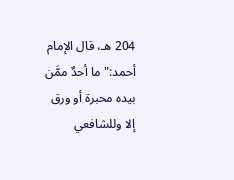204 هـ، قال الإمام أحمد:"ما أحدٌ ممَّن بيده محبرة أو ورق إلا وللشافعي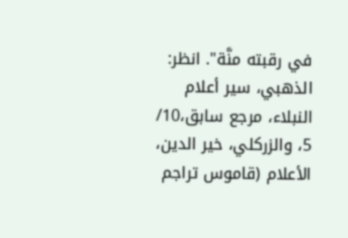في رقبته منَّة". انظر: الذهبي، سير أعلام النبلاء، مرجع سابق،10/ 5، والزركلي، خير الدين، الأعلام (قاموس تراجم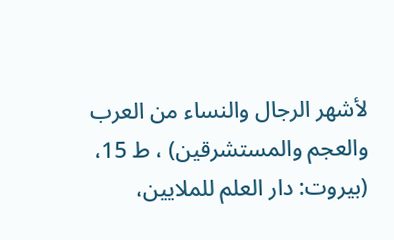لأشهر الرجال والنساء من العرب والعجم والمستشرقين) ، ط 15، (بيروت: دار العلم للملايين،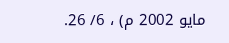مايو 2002 م) ، 6/ 26.